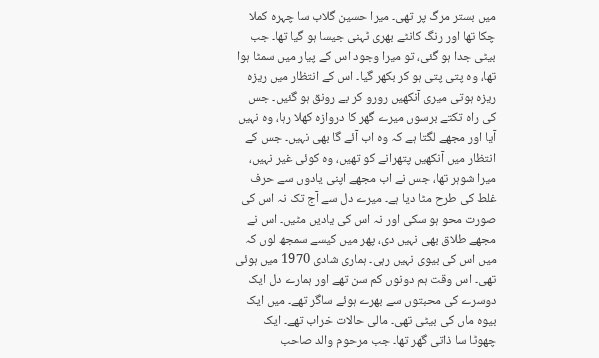میں بستر مرگ پر تھی۔ میرا حسین گلاب سا چہرہ کملا چکا تھا اور رنگ کانٹے بھری ٹہنی جیسا ہو گیا تھا۔ جب بیٹی جدا ہو گئی، تو میرا وجود اس کے پیار میں سمٹا ہوا تھا، وہ پتی پتی ہو کر بکھر گیا۔ اس کے انتظار میں ریزہ ریزہ ہوتی میری آنکھیں رورو کر بے رونق ہو گئیں۔ جس کی راہ تکتے برسوں میرے گھر کا دروازہ کھلا رہا، وہ نہیں آیا اور مجھے لگتا ہے کہ وہ اب آئے گا بھی نہیں۔ جس کے انتظار میں آنکھیں پتھرانے کو تھیں، وہ کوئی غیر نہیں، میرا شوہر تھا، جس نے اب مجھے اپنی یادوں سے حرف غلط کی طرح مٹا دیا ہے۔ میرے دل سے آج تک نہ اس کی صورت محو ہو سکی اور نہ اس کی یادیں مٹیں۔ اس نے مجھے طلاق بھی نہیں دی، پھر میں کیسے سمجھ لوں کہ میں اس کی بیوی نہیں رہی۔ ہماری شادی 1970 میں ہوئی تھی۔ اس وقت ہم دونوں کم سن تھے اور ہمارے دل ایک دوسرے کی محبتوں سے بھرے ہوئے ساگر تھے۔ میں ایک بیوہ ماں کی بیٹی تھی۔ مالی حالات خراب تھے۔ ایک چھوٹا سا ذاتی گھر تھا۔ جب مرحوم والد صاحب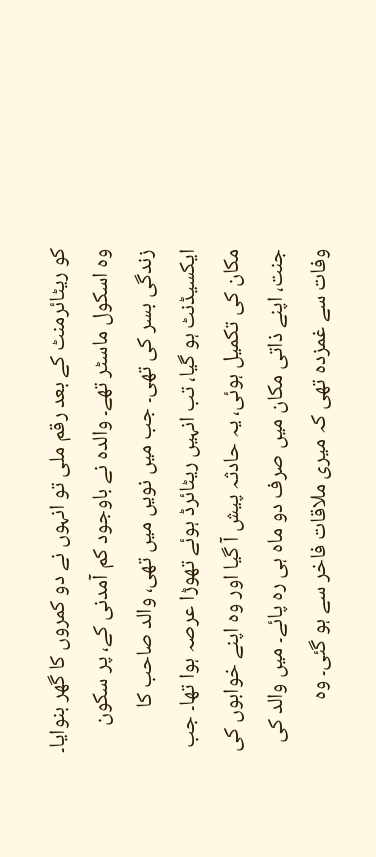کو ریٹائرمنٹ کے بعد رقم ملی تو انہوں نے دو کمروں کا گھر بنوایا۔ وہ اسکول ماسٹر تھے۔ والدہ نے باوجود کم آمدنی کے، پر سکون زندگی بسر کی تھی۔ جب میں نویں میں تھی، والد صاحب کا ایکسیڈنٹ ہو گیا، تب انہیں ریٹائرڈ ہوئے تھوڑا عرصہ ہوا تھا۔ جب مکان کی تکمیل ہوئی، یہ حادثہ پیش آ گیا اور وہ اپنے خوابوں کی جنت، اپنے ذاتی مکان میں صرف دو ماہ ہی رہ پائے۔ میں والد کی وفات سے غمزدہ تھی کہ میری ملاقات فاخر سے ہو گئی۔ وہ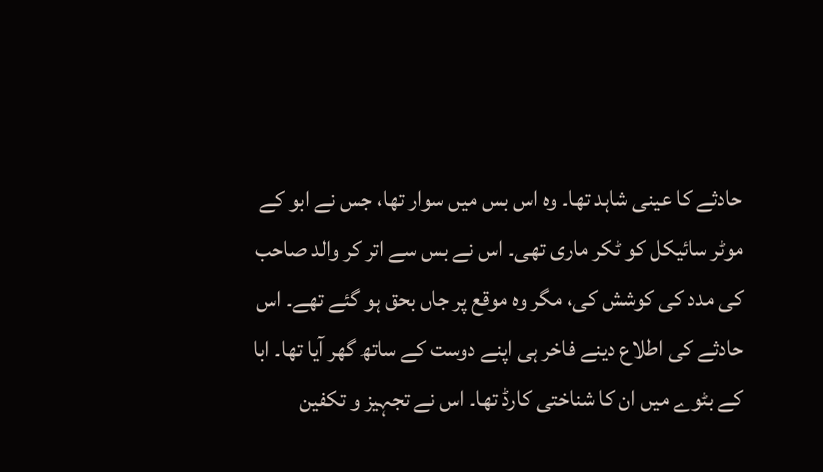حادثے کا عینی شاہد تھا۔ وہ اس بس میں سوار تھا، جس نے ابو کے موٹر سائیکل کو ٹکر ماری تھی۔ اس نے بس سے اتر کر والد صاحب کی مدد کی کوشش کی، مگر وہ موقع پر جاں بحق ہو گئے تھے۔ اس حادثے کی اطلاع دینے فاخر ہی اپنے دوست کے ساتھ گھر آیا تھا۔ ابا کے بٹوے میں ان کا شناختی کارڈ تھا۔ اس نے تجہیز و تکفین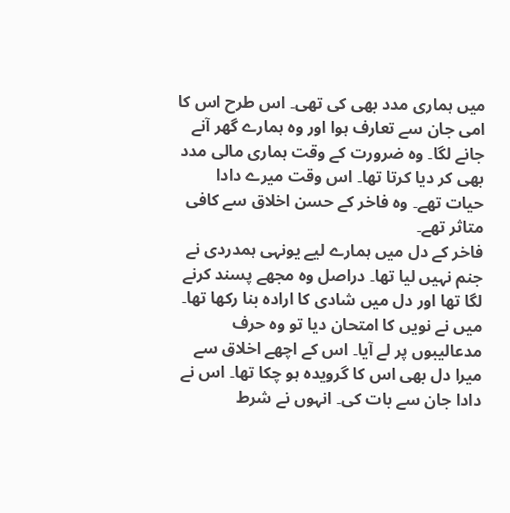میں ہماری مدد بھی کی تھی۔ اس طرح اس کا امی جان سے تعارف ہوا اور وہ ہمارے گھر آنے جانے لگا۔ وہ ضرورت کے وقت ہماری مالی مدد بھی کر دیا کرتا تھا۔ اس وقت میرے دادا حیات تھے۔ وہ فاخر کے حسن اخلاق سے کافی متاثر تھے۔
فاخر کے دل میں ہمارے لیے یونہی ہمدردی نے جنم نہیں لیا تھا۔ دراصل وہ مجھے پسند کرنے لگا تھا اور دل میں شادی کا ارادہ بنا رکھا تھا۔ میں نے نویں کا امتحان دیا تو وہ حرف مدعالیبوں پر لے آیا۔ اس کے اچھے اخلاق سے میرا دل بھی اس کا گرویدہ ہو چکا تھا۔ اس نے دادا جان سے بات کی۔ انہوں نے شرط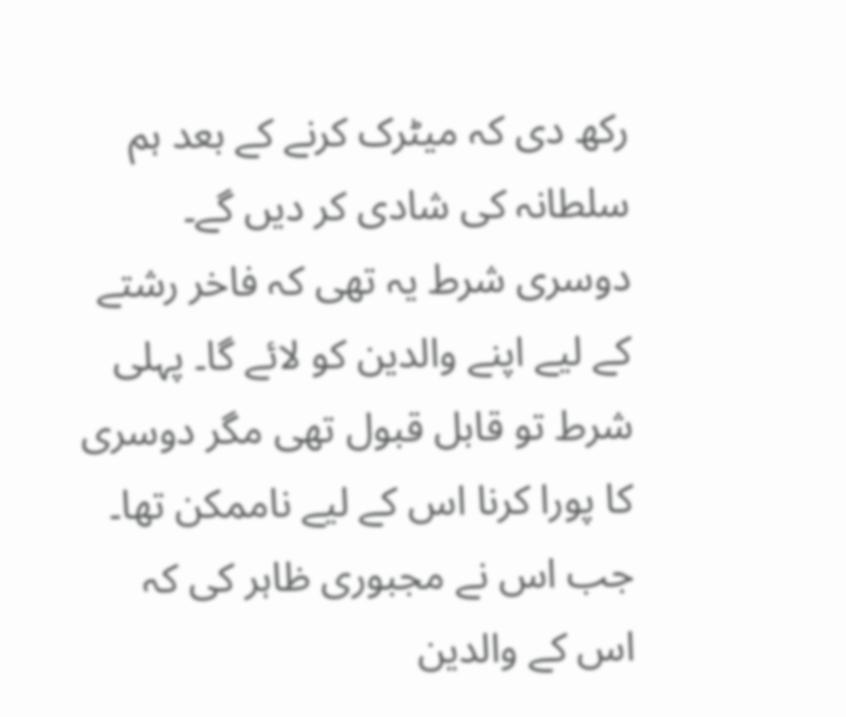رکھ دی کہ میٹرک کرنے کے بعد ہم سلطانہ کی شادی کر دیں گے۔ دوسری شرط یہ تھی کہ فاخر رشتے کے لیے اپنے والدین کو لائے گا۔ پہلی شرط تو قابل قبول تھی مگر دوسری کا پورا کرنا اس کے لیے ناممکن تھا۔ جب اس نے مجبوری ظاہر کی کہ اس کے والدین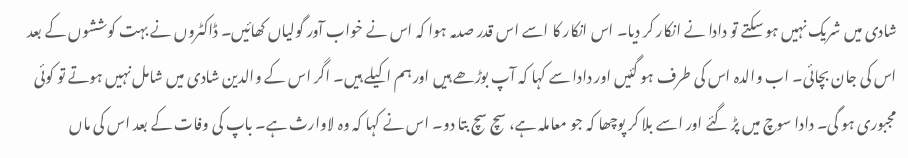شادی میں شریک نہیں ہو سکتے تو دادا نے انکار کر دیا۔ اس انکار کا اسے اس قدر صدمہ ہوا کہ اس نے خواب آور گولیاں کھائیں۔ ڈاکٹروں نے بہت کوششوں کے بعد اس کی جان بچائی۔ اب والدہ اس کی طرف ہو گئیں اور دادا سے کہا کہ آپ بوڑھے ہیں اور ہم اکیلے ہیں۔ اگر اس کے والدین شادی میں شامل نہیں ہوتے تو کوئی مجبوری ہو گی۔ دادا سوچ میں پڑ گئے اور اسے بلا کر پوچھا کہ جو معاملہ ہے، سچ سچ بتا دو۔ اس نے کہا کہ وہ لاوارث ہے۔ باپ کی وفات کے بعد اس کی ماں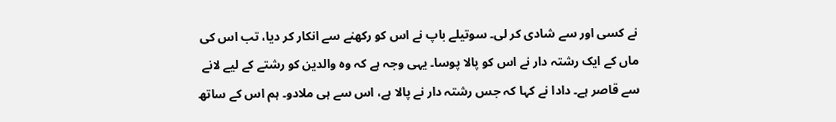نے کسی اور سے شادی کر لی۔ سوتیلے باپ نے اس کو رکھنے سے انکار کر دیا، تب اس کی ماں کے ایک رشتہ دار نے اس کو پالا پوسا۔ یہی وجہ ہے کہ وہ والدین کو رشتے کے لیے لانے سے قاصر ہے۔ دادا نے کہا کہ جس رشتہ دار نے پالا ہے، اس سے ہی ملادو۔ ہم اس کے ساتھ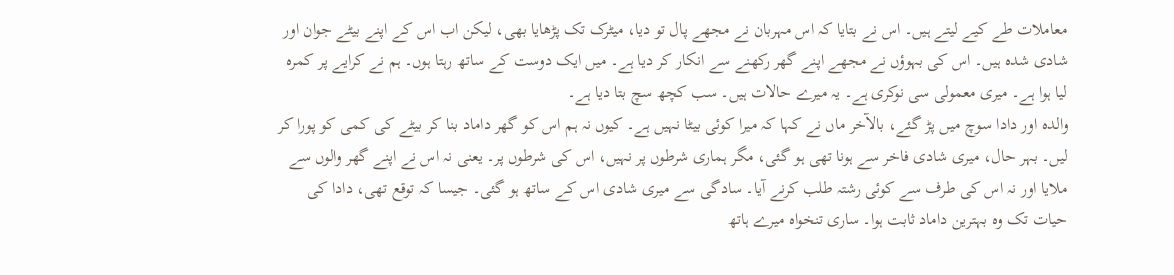معاملات طے کیے لیتے ہیں۔ اس نے بتایا کہ اس مہربان نے مجھے پال تو دیا، میٹرک تک پڑھایا بھی، لیکن اب اس کے اپنے بیٹے جوان اور شادی شدہ ہیں۔ اس کی بہوؤں نے مجھے اپنے گھر رکھنے سے انکار کر دیا ہے۔ میں ایک دوست کے ساتھ رہتا ہوں۔ ہم نے کرایے پر کمرہ لیا ہوا ہے۔ میری معمولی سی نوکری ہے۔ یہ میرے حالات ہیں۔ سب کچھ سچ بتا دیا ہے۔
والدہ اور دادا سوچ میں پڑ گئے، بالآخر ماں نے کہا کہ میرا کوئی بیٹا نہیں ہے۔ کیوں نہ ہم اس کو گھر داماد بنا کر بیٹے کی کمی کو پورا کر لیں۔ بہر حال، میری شادی فاخر سے ہونا تھی ہو گئی، مگر ہماری شرطوں پر نہیں، اس کی شرطوں پر۔ یعنی نہ اس نے اپنے گھر والوں سے ملایا اور نہ اس کی طرف سے کوئی رشتہ طلب کرنے آیا۔ سادگی سے میری شادی اس کے ساتھ ہو گئی۔ جیسا کہ توقع تھی، دادا کی حیات تک وہ بہترین داماد ثابت ہوا۔ ساری تنخواہ میرے ہاتھ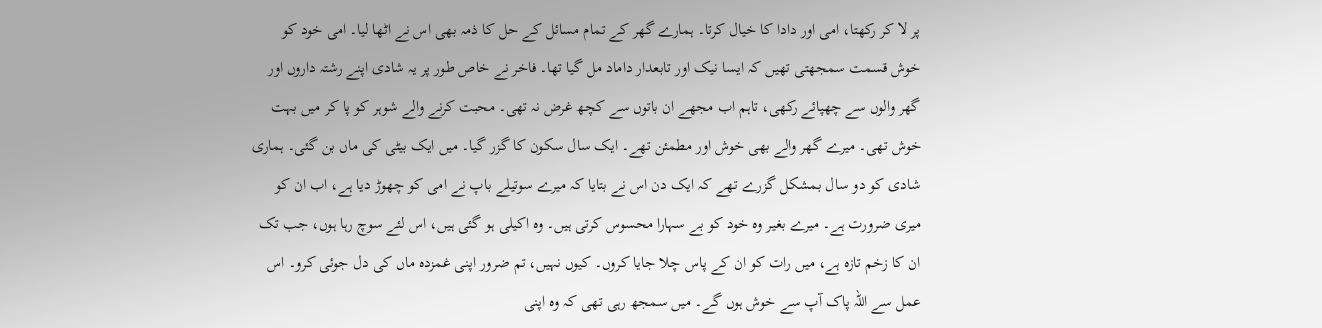پر لا کر رکھتا، امی اور دادا کا خیال کرتا۔ ہمارے گھر کے تمام مسائل کے حل کا ذمہ بھی اس نے اٹھا لیا۔ امی خود کو خوش قسمت سمجھتی تھیں کہ ایسا نیک اور تابعدار داماد مل گیا تھا۔ فاخر نے خاص طور پر یہ شادی اپنے رشتہ داروں اور گھر والوں سے چھپائے رکھی، تاہم اب مجھے ان باتوں سے کچھ غرض نہ تھی۔ محبت کرنے والے شوہر کو پا کر میں بہت خوش تھی۔ میرے گھر والے بھی خوش اور مطمئن تھے۔ ایک سال سکون کا گزر گیا۔ میں ایک بیٹی کی ماں بن گئی۔ ہماری شادی کو دو سال بمشکل گزرے تھے کہ ایک دن اس نے بتایا کہ میرے سوتیلے باپ نے امی کو چھوڑ دیا ہے، اب ان کو میری ضرورت ہے۔ میرے بغیر وہ خود کو بے سہارا محسوس کرتی ہیں۔ وہ اکیلی ہو گئی ہیں، اس لئے سوچ رہا ہوں، جب تک ان کا زخم تازہ ہے، میں رات کو ان کے پاس چلا جایا کروں۔ کیوں نہیں، تم ضرور اپنی غمزدہ ماں کی دل جوئی کرو۔ اس عمل سے اللہ پاک آپ سے خوش ہوں گے۔ میں سمجھ رہی تھی کہ وہ اپنی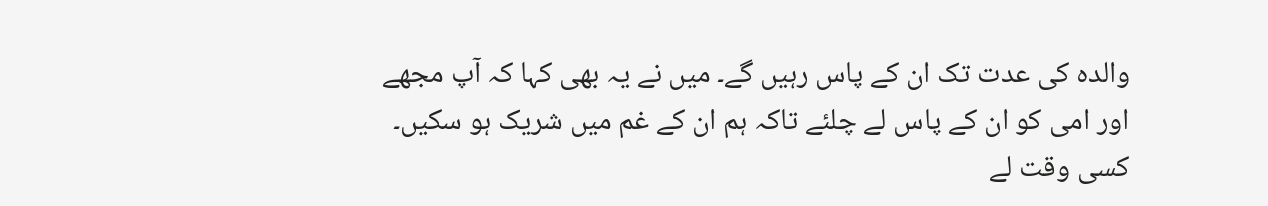والدہ کی عدت تک ان کے پاس رہیں گے۔ میں نے یہ بھی کہا کہ آپ مجھے اور امی کو ان کے پاس لے چلئے تاکہ ہم ان کے غم میں شریک ہو سکیں۔ کسی وقت لے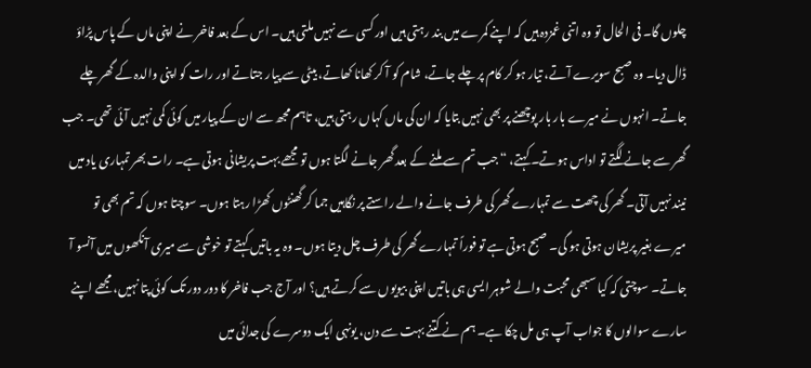چلوں گا۔ فی الحال تو وہ اتنی غمزدہ ہیں کہ اپنے کمرے میں بند رہتی ہیں اور کسی سے نہیں ملتی ہیں۔ اس کے بعد فاخر نے اپنی ماں کے پاس پڑاؤ ڈال دیا۔ وہ صبح سویرے آتے، تیار ہو کر کام پر چلے جاتے، شام کو آ کر کھانا کھاتے، بیٹی سے پیار جتاتے اور رات کو اپنی والدہ کے گھر چلے جاتے۔ انہوں نے میرے بار بار پوچھنے پر بھی نہیں بتایا کہ ان کی ماں کہاں رہتی ہیں، تاہم مجھ سے ان کے پیار میں کوئی کمی نہیں آئی تھی۔ جب گھر سے جانے لگتے تو اداس ہوتے۔ کہتے، “جب تم سے ملنے کے بعد گھر جانے لگتا ہوں تو مجھے بہت پریشانی ہوتی ہے۔ رات بھر تمہاری یاد میں نیند نہیں آتی۔ گھر کی چھت سے تمہارے گھر کی طرف جانے والے راستے پر نگاہیں جما کر گھنٹوں کھڑا رہتا ہوں۔ سوچتا ہوں کہ تم بھی تو میرے بغیر پریشان ہوتی ہو گی۔ صبح ہوتی ہے تو فوراً تمہارے گھر کی طرف چل دیتا ہوں۔ وہ یہ باتیں کہتے تو خوشی سے میری آنکھوں میں آنسو آ جاتے۔ سوچتی کہ کیا سبھی محبت والے شوہر ایسی ہی باتیں اپنی بیویوں سے کرتے ہیں؟ اور آج جب فاخر کا دور دور تک کوئی پتا نہیں، مجھے اپنے سارے سوالوں کا جواب آپ ہی مل چکا ہے۔ ہم نے کتنے بہت سے دن، یونہی ایک دوسرے کی جدائی میں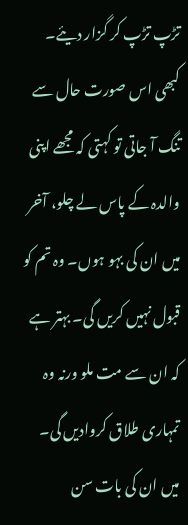تڑپ تڑپ کر گزار دیئے۔ کبھی اس صورت حال سے تنگ آ جاتی تو کہتی کہ مجھے اپنی والدہ کے پاس لے چلو، آخر میں ان کی بہو ہوں۔ وہ تم کو قبول نہیں کریں گی۔ بہتر ہے کہ ان سے مت ملو ورنہ وہ تمہاری طلاق کروادیں گی۔ میں ان کی بات سن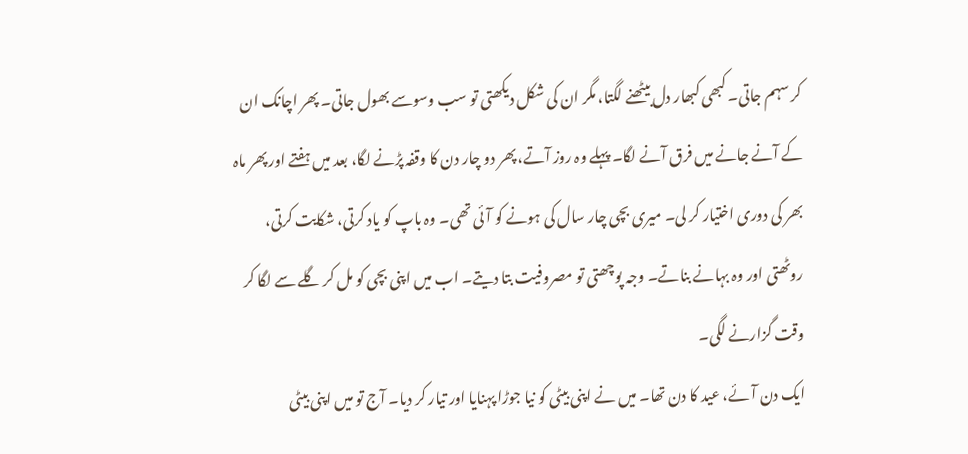کر سہم جاتی۔ کبھی کبھار دل بیٹھنے لگتا، مگر ان کی شکل دیکھتی تو سب وسوسے بھول جاتی۔ پھر اچانک ان کے آنے جانے میں فرق آنے لگا۔ پہلے وہ روز آتے، پھر دو چار دن کا وقفہ پڑنے لگا، بعد میں ہفتے اور پھر ماہ بھر کی دوری اختیار کر لی۔ میری بچی چار سال کی ہونے کو آئی تھی۔ وہ باپ کو یاد کرتی، شکایت کرتی، روٹھتی اور وہ بہانے بناتے۔ وجہ پوچھتی تو مصروفیت بتا دیتے۔ اب میں اپنی بچی کو مل کر گلے سے لگا کر وقت گزارنے لگی۔
ایک دن آئے، عید کا دن تھا۔ میں نے اپنی بیٹی کو نیا جوڑا پہنایا اور تیار کر دیا۔ آج تو میں اپنی بیٹی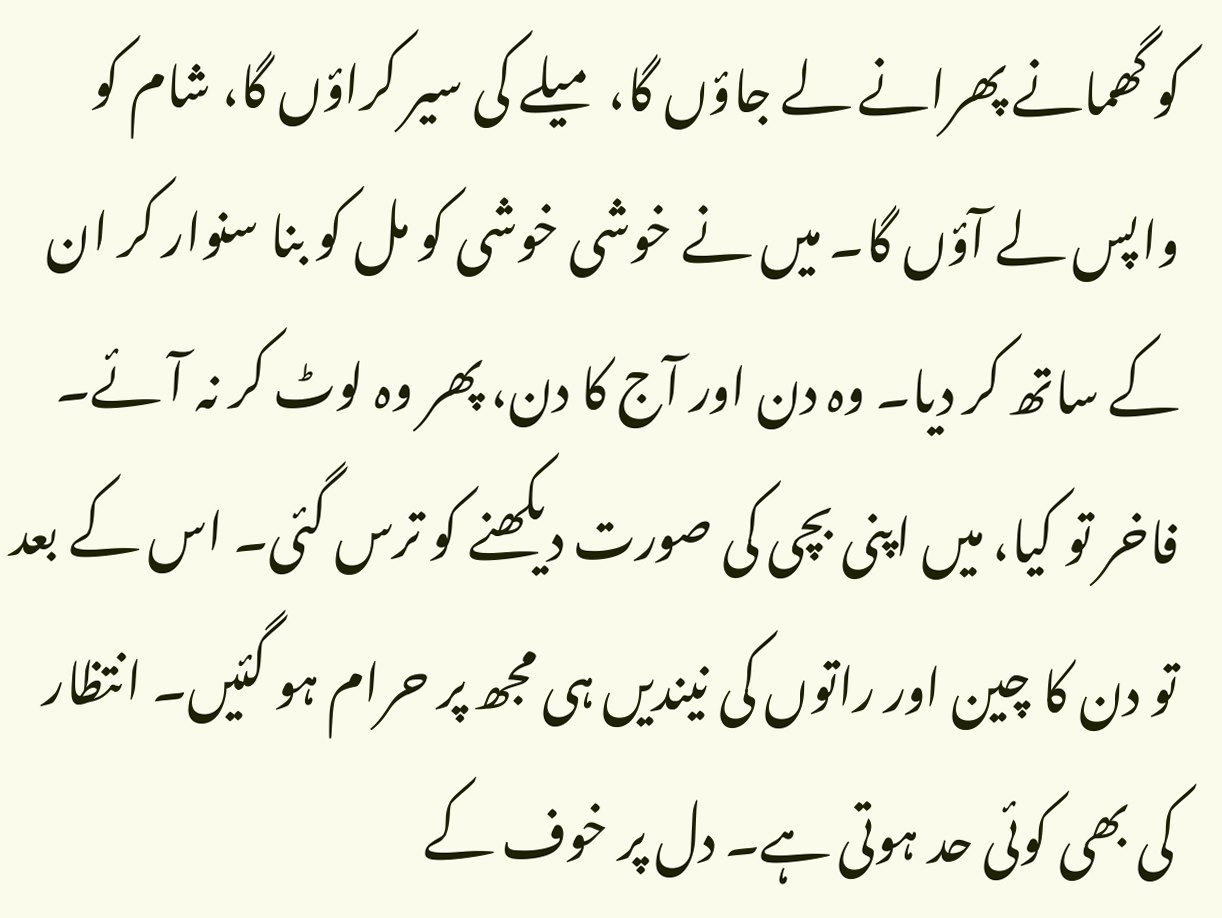کو گھمانے پھرانے لے جاؤں گا، میلے کی سیر کراؤں گا، شام کو واپس لے آؤں گا۔ میں نے خوشی خوشی کو مل کو بنا سنوار کر ان کے ساتھ کر دیا۔ وہ دن اور آج کا دن، پھر وہ لوٹ کر نہ آئے۔ فاخر تو کیا، میں اپنی بچی کی صورت دیکھنے کو ترس گئی۔ اس کے بعد تو دن کا چین اور راتوں کی نیندیں ہی مجھ پر حرام ہو گئیں۔ انتظار کی بھی کوئی حد ہوتی ہے۔ دل پر خوف کے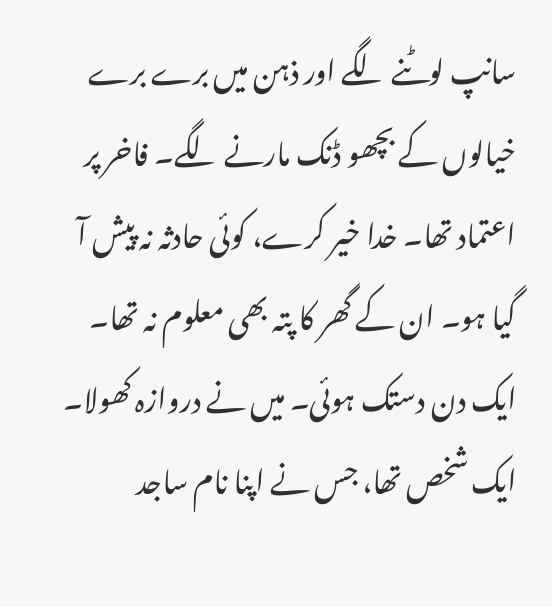سانپ لوٹنے لگے اور ذہن میں برے برے خیالوں کے بچھو ڈنک مارنے لگے۔ فاخر پر اعتماد تھا۔ خدا خیر کرے، کوئی حادثہ نہ پیش آ گیا ہو۔ ان کے گھر کا پتہ بھی معلوم نہ تھا۔ ایک دن دستک ہوئی۔ میں نے دروازہ کھولا۔ ایک شخص تھا، جس نے اپنا نام ساجد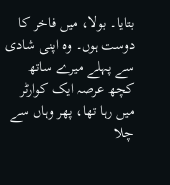بتایا۔ بولا، میں فاخر کا دوست ہوں۔ وہ اپنی شادی سے پہلے میرے ساتھ کچھ عرصہ ایک کوارٹر میں رہا تھا، پھر وہاں سے چلا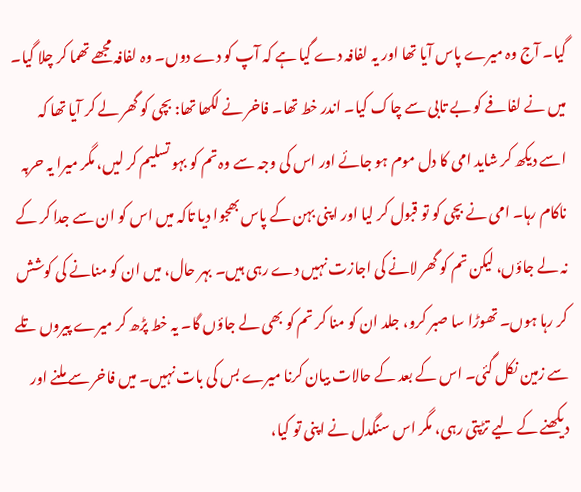گیا۔ آج وہ میرے پاس آیا تھا اور یہ لفافہ دے گیا ہے کہ آپ کو دے دوں۔ وہ لفافہ مجھے تھما کر چلا گیا۔ میں نے لفافے کو بے تابی سے چاک کیا۔ اندر خط تھا۔ فاخر نے لکھا تھا: بچی کو گھر لے کر آیا تھا کہ اسے دیکھ کر شاید امی کا دل موم ہو جائے اور اس کی وجہ سے وہ تم کو بہو تسلیم کر لیں، مگر میرا یہ حربہ ناکام رہا۔ امی نے بچی کو تو قبول کر لیا اور اپنی بہن کے پاس بھجوا دیا تاکہ میں اس کو ان سے جدا کر کے نہ لے جاؤں، لیکن تم کو گھر لانے کی اجازت نہیں دے رہی ہیں۔ بہر حال، میں ان کو منانے کی کوشش کر رہا ہوں۔ تھوڑا سا صبر کرو، جلد ان کو منا کر تم کو بھی لے جاؤں گا۔ یہ خط پڑھ کر میرے پیروں تلے سے زمین نکل گئی۔ اس کے بعد کے حالات بیان کرنا میرے بس کی بات نہیں۔ میں فاخر سے ملنے اور دیکھنے کے لیے تڑپتی رہی، مگر اس سنگدل نے اپنی تو کیا،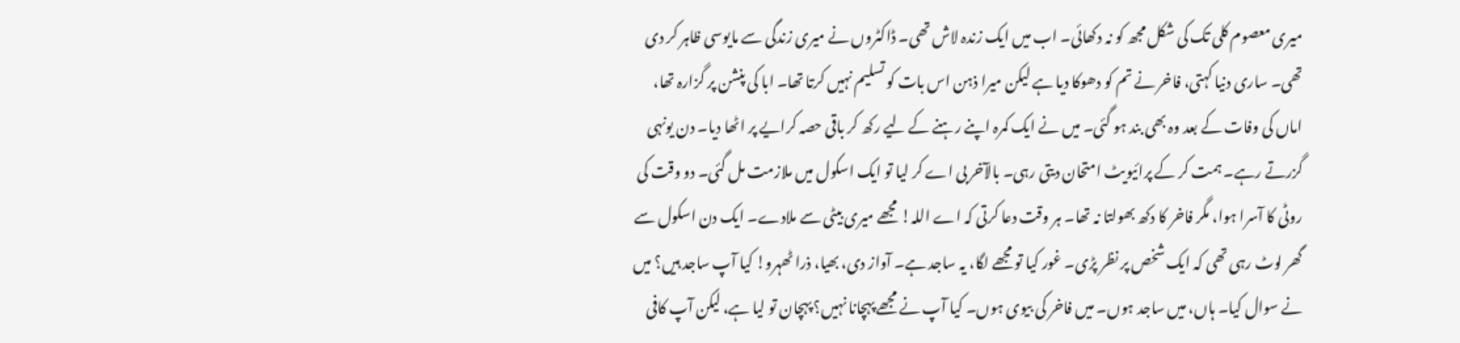میری معصوم کلی تک کی شکل مجھ کو نہ دکھائی۔ اب میں ایک زندہ لاش تھی۔ ڈاکٹروں نے میری زندگی سے مایوسی ظاہر کر دی تھی۔ ساری دنیا کہتی، فاخر نے تم کو دھوکا دیا ہے لیکن میرا ذہن اس بات کو تسلیم نہیں کرتا تھا۔ ابا کی پنشن پر گزارہ تھا، اماں کی وفات کے بعد وہ بھی بند ہو گئی۔ میں نے ایک کمرہ اپنے رہنے کے لیے رکھ کر باقی حصہ کرایے پر اٹھا دیا۔ دن یونہی گزرتے رہے۔ ہمت کر کے پرائیویٹ امتحان دیتی رہی۔ بالآخر بی اے کر لیا تو ایک اسکول میں ملازمت مل گئی۔ دو وقت کی روٹی کا آسرا ہوا، مگر فاخر کا دکھ بھولتا نہ تھا۔ ہر وقت دعا کرتی کہ اے اللہ! مجھے میری بیٹی سے ملادے۔ ایک دن اسکول سے گھر لوٹ رہی تھی کہ ایک شخص پر نظر پڑی۔ غور کیا تو مجھے لگا، یہ ساجد ہے۔ آواز دی، بھیا، ذرا ٹھہرو! کیا آپ ساجد ہیں؟ میں نے سوال کیا۔ ہاں، میں ساجد ہوں۔ میں فاخر کی بیوی ہوں۔ کیا آپ نے مجھے پہچانا نہیں؟ پہچان تو لیا ہے، لیکن آپ کافی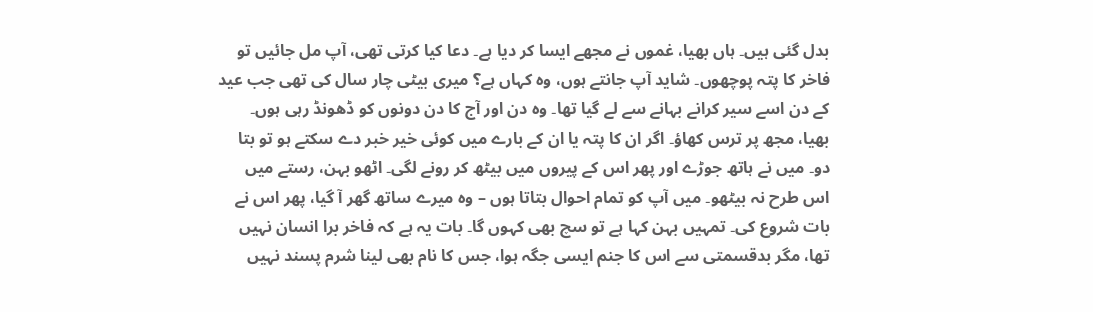بدل گئی ہیں۔ ہاں بھیا، غموں نے مجھے ایسا کر دیا ہے۔ دعا کیا کرتی تھی، آپ مل جائیں تو فاخر کا پتہ پوچھوں۔ شاید آپ جانتے ہوں، وہ کہاں ہے؟ میری بیٹی چار سال کی تھی جب عید کے دن اسے سیر کرانے بہانے سے لے گیا تھا۔ وہ دن اور آج کا دن دونوں کو ڈھونڈ رہی ہوں۔ بھیا، مجھ پر ترس کھاؤ۔ اگر ان کا پتہ یا ان کے بارے میں کوئی خیر خبر دے سکتے ہو تو بتا دو۔ میں نے ہاتھ جوڑے اور پھر اس کے پیروں میں بیٹھ کر رونے لگی۔ اٹھو بہن، رستے میں اس طرح نہ بیٹھو۔ میں آپ کو تمام احوال بتاتا ہوں – وہ میرے ساتھ گھر آ گیا، پھر اس نے بات شروع کی۔ تمہیں بہن کہا ہے تو سچ بھی کہوں گا۔ بات یہ ہے کہ فاخر برا انسان نہیں تھا، مگر بدقسمتی سے اس کا جنم ایسی جگہ ہوا، جس کا نام بھی لینا شرم پسند نہیں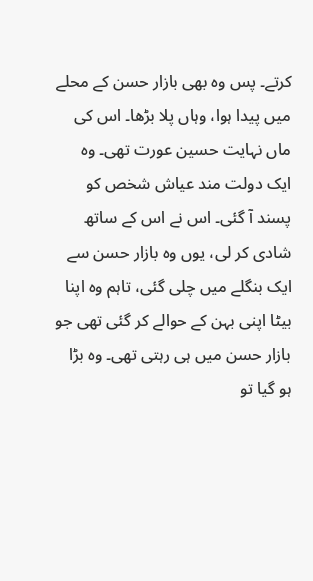کرتے۔ پس وہ بھی بازار حسن کے محلے میں پیدا ہوا، وہاں پلا بڑھا۔ اس کی ماں نہایت حسین عورت تھی۔ وہ ایک دولت مند عیاش شخص کو پسند آ گئی۔ اس نے اس کے ساتھ شادی کر لی، یوں وہ بازار حسن سے ایک بنگلے میں چلی گئی، تاہم وہ اپنا بیٹا اپنی بہن کے حوالے کر گئی تھی جو بازار حسن میں ہی رہتی تھی۔ وہ بڑا ہو گیا تو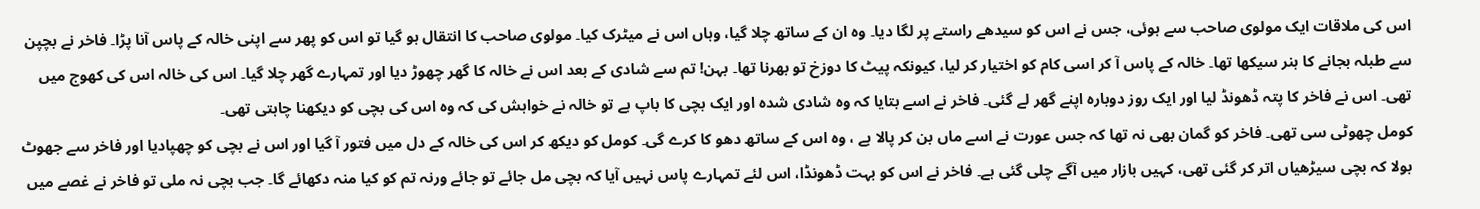اس کی ملاقات ایک مولوی صاحب سے ہوئی، جس نے اس کو سیدھے راستے پر لگا دیا۔ وہ ان کے ساتھ چلا گیا، وہاں اس نے میٹرک کیا۔ مولوی صاحب کا انتقال ہو گیا تو اس کو پھر سے اپنی خالہ کے پاس آنا پڑا۔ فاخر نے بچپن سے طبلہ بجانے کا ہنر سیکھا تھا۔ خالہ کے پاس آ کر اسی کام کو اختیار کر لیا، کیونکہ پیٹ کا دوزخ تو بھرنا تھا۔ بہن! تم سے شادی کے بعد اس نے خالہ کا گھر چھوڑ دیا اور تمہارے گھر چلا گیا۔ اس کی خالہ اس کی کھوج میں تھی۔ اس نے فاخر کا پتہ ڈھونڈ لیا اور ایک روز دوبارہ اپنے گھر لے گئی۔ فاخر نے اسے بتایا کہ وہ شادی شدہ اور ایک بچی کا باپ ہے تو خالہ نے خواہش کی کہ وہ اس کی بچی کو دیکھنا چاہتی تھی۔
کومل چھوٹی سی تھی۔ فاخر کو گمان بھی نہ تھا کہ جس عورت نے اسے ماں بن کر پالا ہے ، وہ اس کے ساتھ دھو کا کرے گی۔ کومل کو دیکھ کر اس کی خالہ کے دل میں فتور آ گیا اور اس نے بچی کو چھپادیا اور فاخر سے جھوٹ بولا کہ بچی سیڑھیاں اتر کر گئی تھی، کہیں بازار میں آگے چلی گئی ہے۔ فاخر نے اس کو بہت ڈھونڈا، اس لئے تمہارے پاس نہیں آیا کہ بچی مل جائے تو جائے ورنہ تم کو کیا منہ دکھائے گا۔ جب بچی نہ ملی تو فاخر نے غصے میں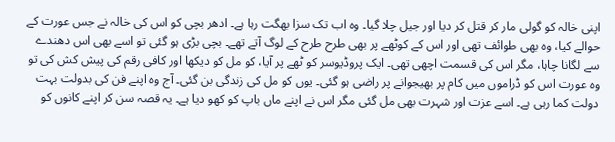اپنی خالہ کو گولی مار کر قتل کر دیا اور جیل چلا گیا۔ وہ اب تک سزا بھگت رہا ہے۔ ادھر بچی کو اس کی خالہ نے جس عورت کے حوالے کیا، وہ بھی طوائف تھی اور اس کے کوٹھے پر بھی طرح طرح کے لوگ آتے تھے۔ بچی بڑی ہو گئی تو اسے بھی اس دھندے سے لگانا چاہا، مگر اس کی قسمت اچھی تھی۔ ایک پروڈیوسر کو ٹھے پر آیا، کو مل کو دیکھا اور کافی رقم کی پیش کش کی تو وہ عورت اس کو ڈراموں میں کام پر بھیجوانے پر راضی ہو گئی۔ یوں کو مل کی زندگی بن گئی۔ آج وہ اپنے فن کی بدولت بہت دولت کما رہی ہے۔ اسے عزت اور شہرت بھی مل گئی مگر اس نے اپنے ماں باپ کو کھو دیا ہے۔ یہ قصہ سن کر اپنے کانوں کو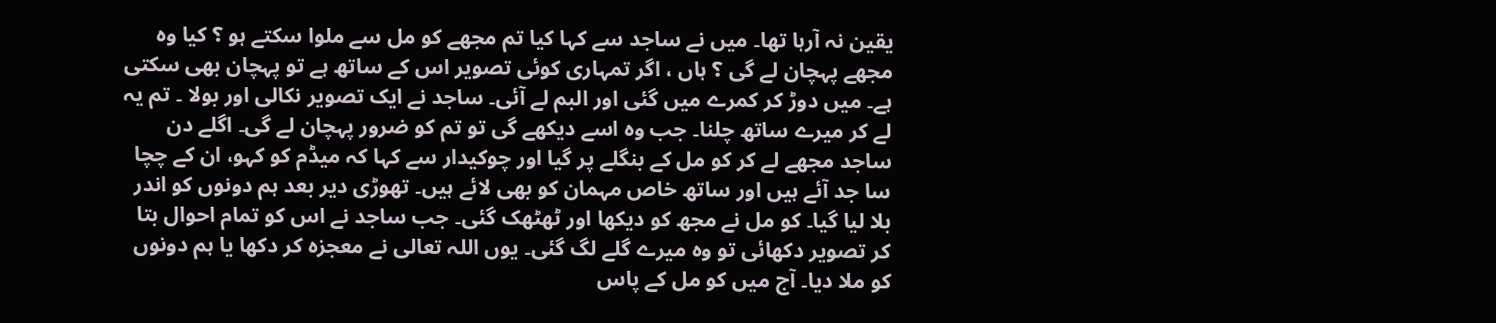یقین نہ آرہا تھا۔ میں نے ساجد سے کہا کیا تم مجھے کو مل سے ملوا سکتے ہو ؟ کیا وہ مجھے پہچان لے گی ؟ ہاں ، اگر تمہاری کوئی تصویر اس کے ساتھ ہے تو پہچان بھی سکتی ہے۔ میں دوڑ کر کمرے میں گئی اور البم لے آئی۔ ساجد نے ایک تصویر نکالی اور بولا ۔ تم یہ لے کر میرے ساتھ چلنا۔ جب وہ اسے دیکھے گی تو تم کو ضرور پہچان لے گی۔ اگلے دن ساجد مجھے لے کر کو مل کے بنگلے پر گیا اور چوکیدار سے کہا کہ میڈم کو کہو، ان کے چچا سا جد آئے ہیں اور ساتھ خاص مہمان کو بھی لائے ہیں۔ تھوڑی دیر بعد ہم دونوں کو اندر بلا لیا گیا۔ کو مل نے مجھ کو دیکھا اور ٹھٹھک گئی۔ جب ساجد نے اس کو تمام احوال بتا کر تصویر دکھائی تو وہ میرے گلے لگ گئی۔ یوں اللہ تعالی نے معجزہ کر دکھا یا ہم دونوں کو ملا دیا۔ آج میں کو مل کے پاس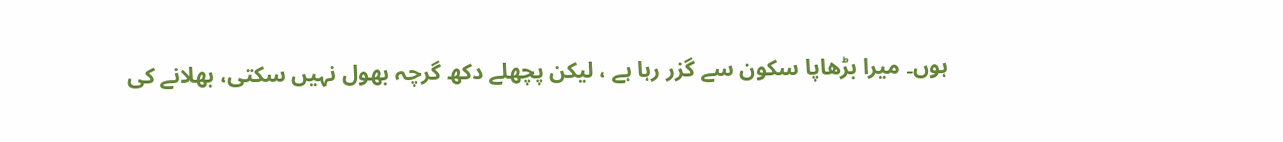ہوں۔ میرا بڑھاپا سکون سے گزر رہا ہے ، لیکن پچھلے دکھ گرچہ بھول نہیں سکتی، بھلانے کی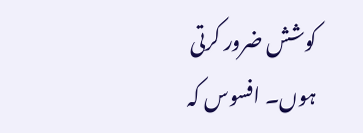کوشش ضرور کرتی ہوں۔ افسوس کہ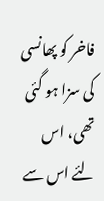فاخر کو پھانسی کی سزا ہو گئی تھی، اس لئے اس سے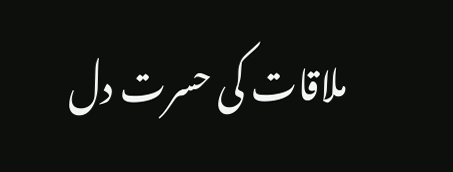ملاقات کی حسرت دل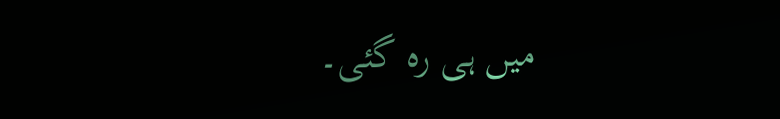میں ہی رہ گئی۔